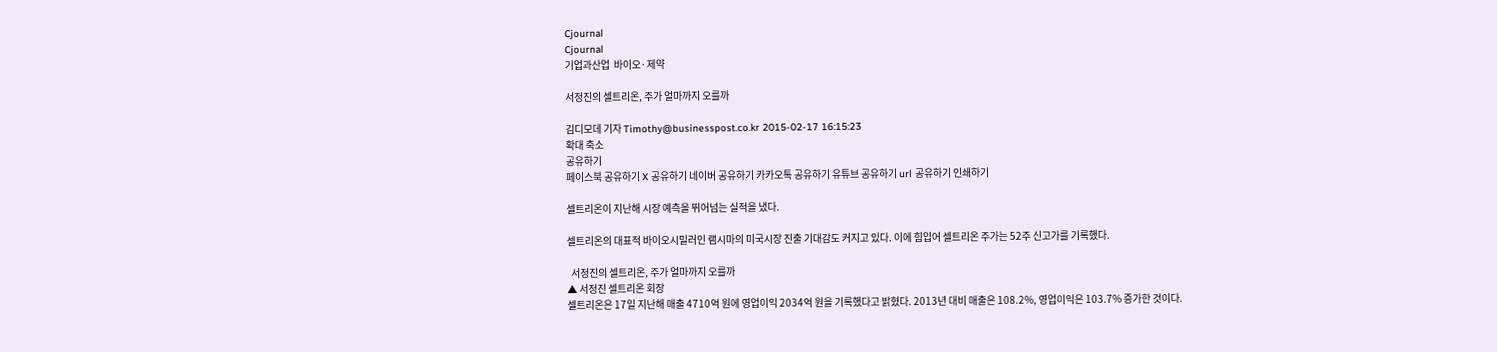Cjournal
Cjournal
기업과산업  바이오·제약

서정진의 셀트리온, 주가 얼마까지 오를까

김디모데 기자 Timothy@businesspost.co.kr 2015-02-17 16:15:23
확대 축소
공유하기
페이스북 공유하기 X 공유하기 네이버 공유하기 카카오톡 공유하기 유튜브 공유하기 url 공유하기 인쇄하기

셀트리온이 지난해 시장 예측을 뛰어넘는 실적을 냈다.

셀트리온의 대표적 바이오시밀러인 램시마의 미국시장 진출 기대감도 커지고 있다. 이에 힘입어 셀트리온 주가는 52주 신고가를 기록했다.

  서정진의 셀트리온, 주가 얼마까지 오를까
▲ 서정진 셀트리온 회장
셀트리온은 17일 지난해 매출 4710억 원에 영업이익 2034억 원을 기록했다고 밝혔다. 2013년 대비 매출은 108.2%, 영업이익은 103.7% 증가한 것이다.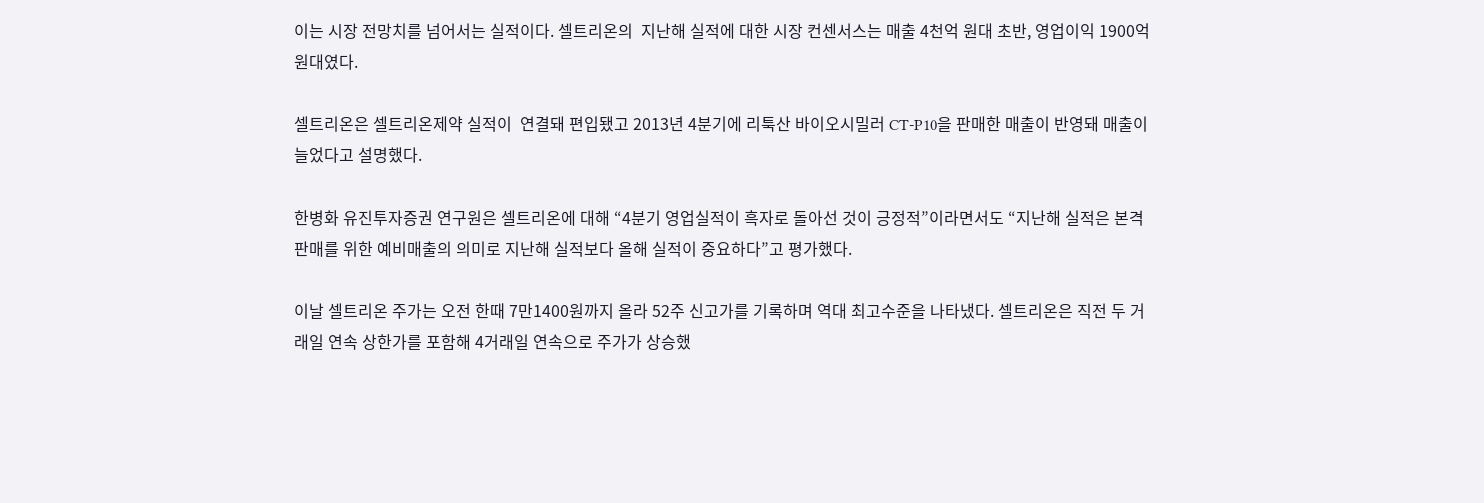이는 시장 전망치를 넘어서는 실적이다. 셀트리온의  지난해 실적에 대한 시장 컨센서스는 매출 4천억 원대 초반, 영업이익 1900억 원대였다.

셀트리온은 셀트리온제약 실적이  연결돼 편입됐고 2013년 4분기에 리툭산 바이오시밀러 CT-P10을 판매한 매출이 반영돼 매출이 늘었다고 설명했다.

한병화 유진투자증권 연구원은 셀트리온에 대해 “4분기 영업실적이 흑자로 돌아선 것이 긍정적”이라면서도 “지난해 실적은 본격 판매를 위한 예비매출의 의미로 지난해 실적보다 올해 실적이 중요하다”고 평가했다.

이날 셀트리온 주가는 오전 한때 7만1400원까지 올라 52주 신고가를 기록하며 역대 최고수준을 나타냈다. 셀트리온은 직전 두 거래일 연속 상한가를 포함해 4거래일 연속으로 주가가 상승했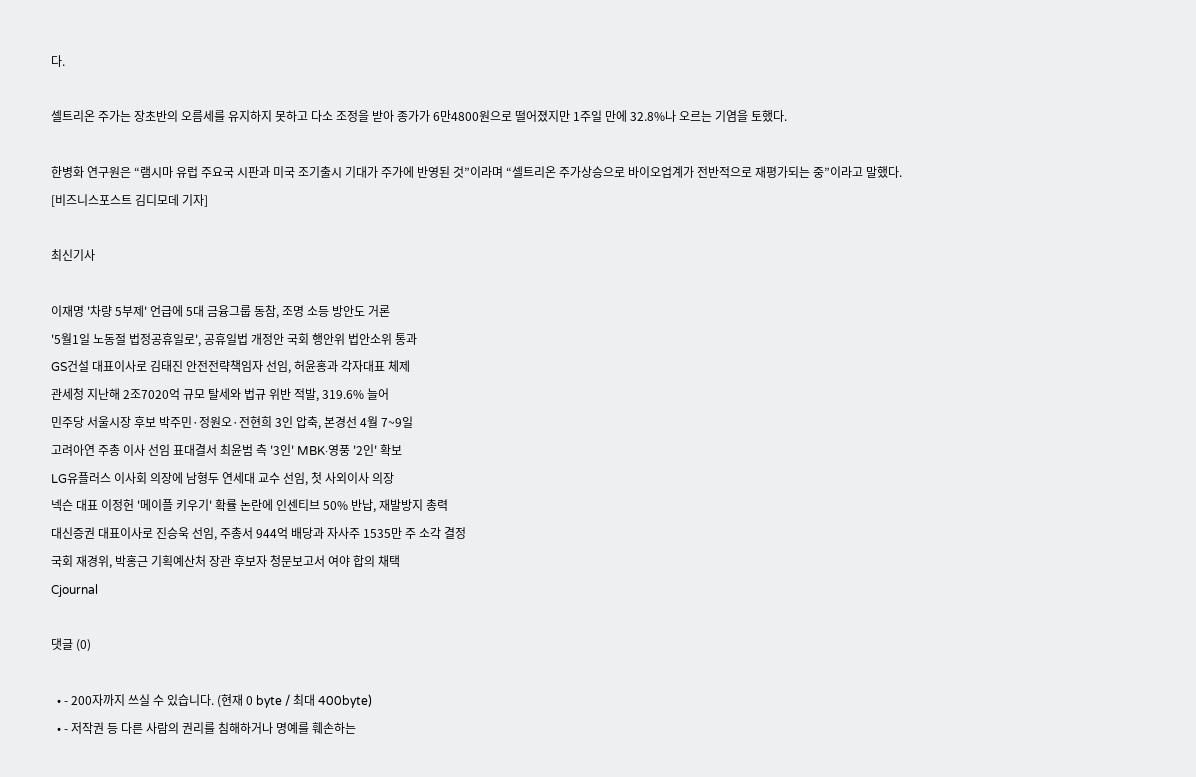다.

셀트리온 주가는 장초반의 오름세를 유지하지 못하고 다소 조정을 받아 종가가 6만4800원으로 떨어졌지만 1주일 만에 32.8%나 오르는 기염을 토했다.

한병화 연구원은 “램시마 유럽 주요국 시판과 미국 조기출시 기대가 주가에 반영된 것”이라며 “셀트리온 주가상승으로 바이오업계가 전반적으로 재평가되는 중”이라고 말했다. [비즈니스포스트 김디모데 기자]

최신기사

이재명 '차량 5부제' 언급에 5대 금융그룹 동참, 조명 소등 방안도 거론
'5월1일 노동절 법정공휴일로', 공휴일법 개정안 국회 행안위 법안소위 통과
GS건설 대표이사로 김태진 안전전략책임자 선임, 허윤홍과 각자대표 체제
관세청 지난해 2조7020억 규모 탈세와 법규 위반 적발, 319.6% 늘어
민주당 서울시장 후보 박주민·정원오·전현희 3인 압축, 본경선 4월 7~9일
고려아연 주총 이사 선임 표대결서 최윤범 측 '3인' MBK·영풍 '2인' 확보
LG유플러스 이사회 의장에 남형두 연세대 교수 선임, 첫 사외이사 의장
넥슨 대표 이정헌 '메이플 키우기' 확률 논란에 인센티브 50% 반납, 재발방지 총력
대신증권 대표이사로 진승욱 선임, 주총서 944억 배당과 자사주 1535만 주 소각 결정
국회 재경위, 박홍근 기획예산처 장관 후보자 청문보고서 여야 합의 채택
Cjournal

댓글 (0)

  • - 200자까지 쓰실 수 있습니다. (현재 0 byte / 최대 400byte)
  • - 저작권 등 다른 사람의 권리를 침해하거나 명예를 훼손하는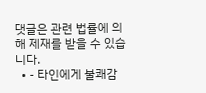댓글은 관련 법률에 의해 제재를 받을 수 있습니다.
  • - 타인에게 불쾌감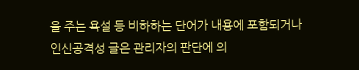을 주는 욕설 등 비하하는 단어가 내용에 포함되거나 인신공격성 글은 관리자의 판단에 의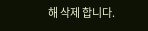해 삭제 합니다.